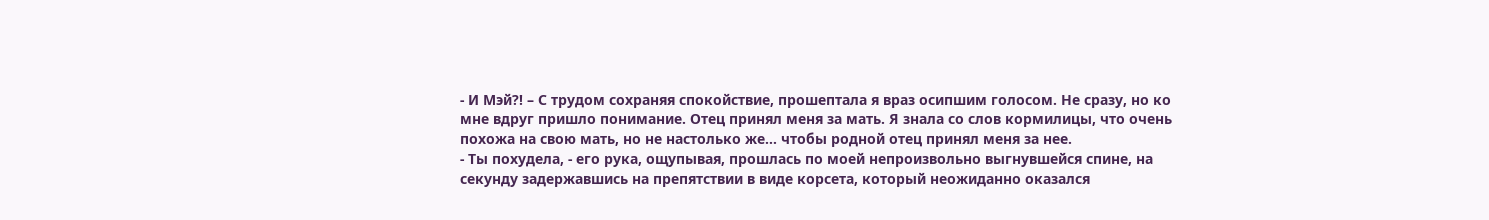- И Мэй?! – С трудом сохраняя спокойствие, прошептала я враз осипшим голосом. Не сразу, но ко мне вдруг пришло понимание. Отец принял меня за мать. Я знала со слов кормилицы, что очень похожа на свою мать, но не настолько же… чтобы родной отец принял меня за нее.
- Ты похудела, - его рука, ощупывая, прошлась по моей непроизвольно выгнувшейся спине, на секунду задержавшись на препятствии в виде корсета, который неожиданно оказался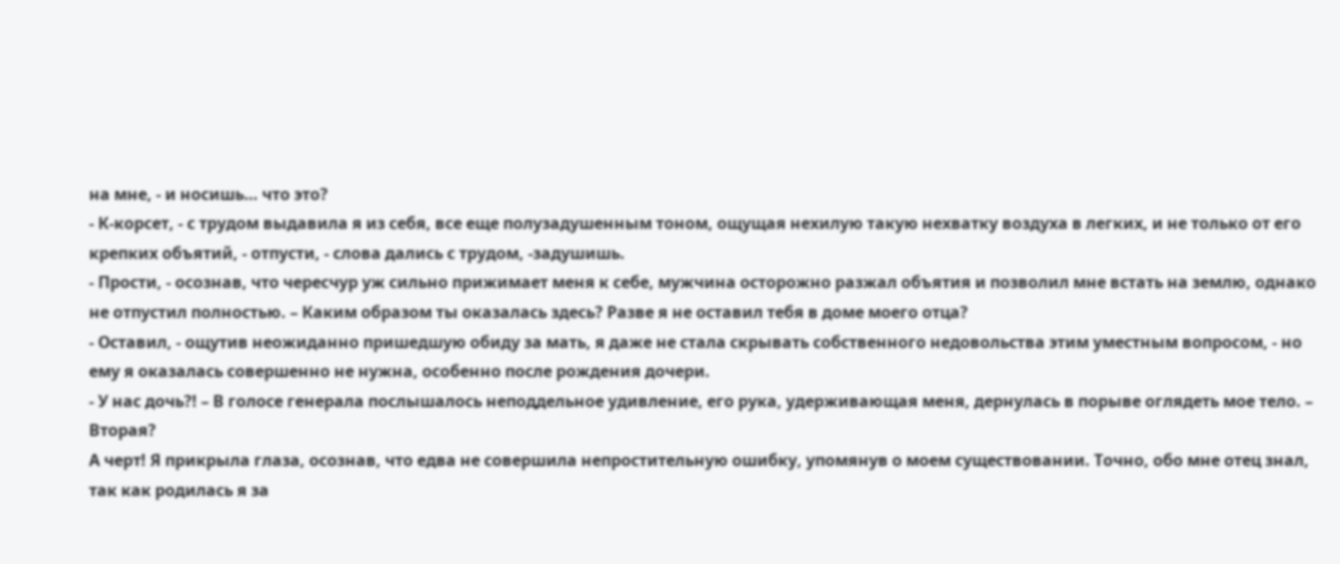на мне, - и носишь… что это?
- К-корсет, - с трудом выдавила я из себя, все еще полузадушенным тоном, ощущая нехилую такую нехватку воздуха в легких, и не только от его крепких объятий, - отпусти, - слова дались с трудом, -задушишь.
- Прости, - осознав, что чересчур уж сильно прижимает меня к себе, мужчина осторожно разжал объятия и позволил мне встать на землю, однако не отпустил полностью. – Каким образом ты оказалась здесь? Разве я не оставил тебя в доме моего отца?
- Оставил, - ощутив неожиданно пришедшую обиду за мать, я даже не стала скрывать собственного недовольства этим уместным вопросом, - но ему я оказалась совершенно не нужна, особенно после рождения дочери.
- У нас дочь?! – В голосе генерала послышалось неподдельное удивление, его рука, удерживающая меня, дернулась в порыве оглядеть мое тело. – Вторая?
А черт! Я прикрыла глаза, осознав, что едва не совершила непростительную ошибку, упомянув о моем существовании. Точно, обо мне отец знал, так как родилась я за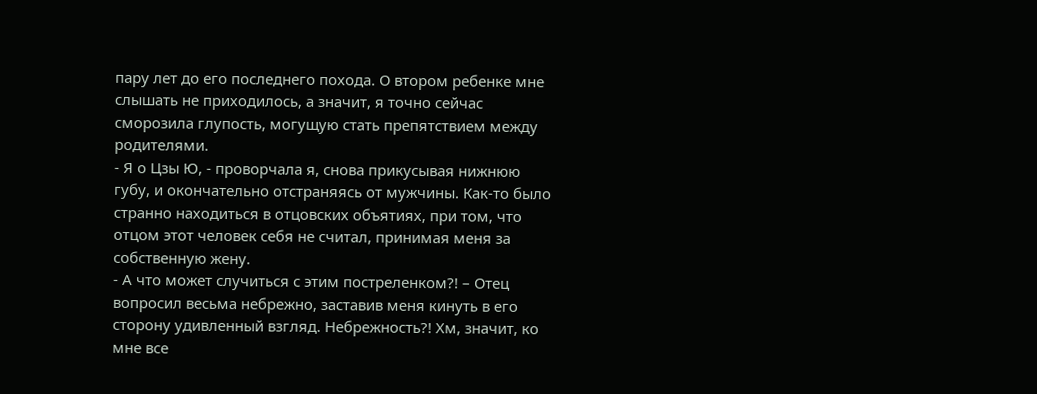пару лет до его последнего похода. О втором ребенке мне слышать не приходилось, а значит, я точно сейчас сморозила глупость, могущую стать препятствием между родителями.
- Я о Цзы Ю, - проворчала я, снова прикусывая нижнюю губу, и окончательно отстраняясь от мужчины. Как-то было странно находиться в отцовских объятиях, при том, что отцом этот человек себя не считал, принимая меня за собственную жену.
- А что может случиться с этим постреленком?! – Отец вопросил весьма небрежно, заставив меня кинуть в его сторону удивленный взгляд. Небрежность?! Хм, значит, ко мне все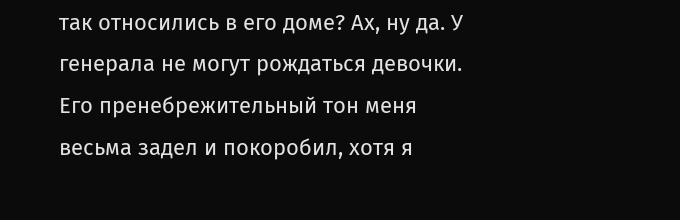так относились в его доме? Ах, ну да. У генерала не могут рождаться девочки.
Его пренебрежительный тон меня весьма задел и покоробил, хотя я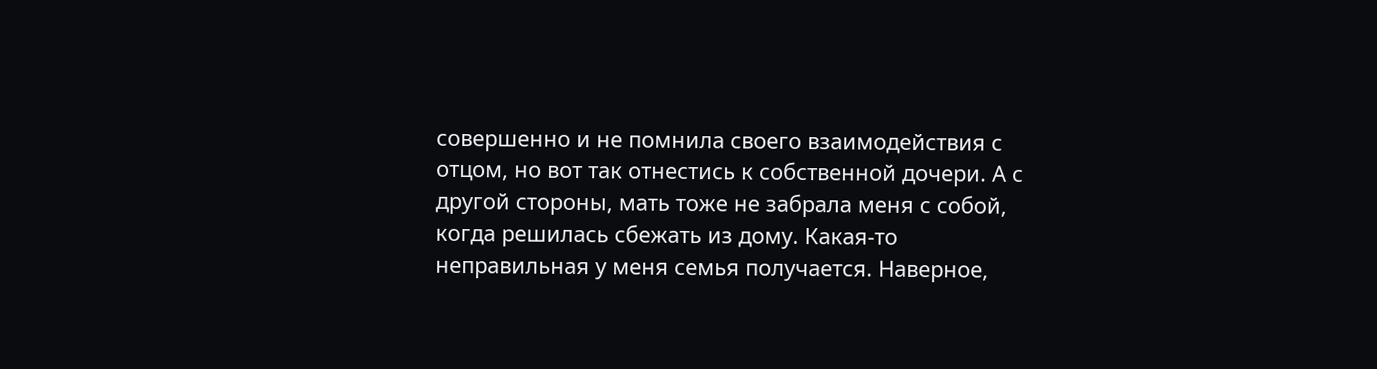совершенно и не помнила своего взаимодействия с отцом, но вот так отнестись к собственной дочери. А с другой стороны, мать тоже не забрала меня с собой, когда решилась сбежать из дому. Какая-то неправильная у меня семья получается. Наверное,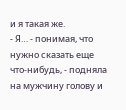и я такая же.
- Я… - понимая, что нужно сказать еще что-нибудь, - подняла на мужчину голову и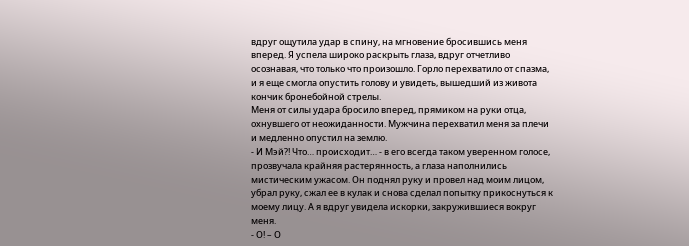вдруг ощутила удар в спину, на мгновение бросившись меня вперед. Я успела широко раскрыть глаза, вдруг отчетливо осознавая, что только что произошло. Горло перехватило от спазма, и я еще смогла опустить голову и увидеть, вышедший из живота кончик бронебойной стрелы.
Меня от силы удара бросило вперед, прямиком на руки отца, охнувшего от неожиданности. Мужчина перехватил меня за плечи и медленно опустил на землю.
- И Мэй?! Что… происходит… - в его всегда таком уверенном голосе, прозвучала крайняя растерянность, а глаза наполнились мистическим ужасом. Он поднял руку и провел над моим лицом, убрал руку, сжал ее в кулак и снова сделал попытку прикоснуться к моему лицу. А я вдруг увидела искорки, закружившиеся вокруг меня.
- О! – О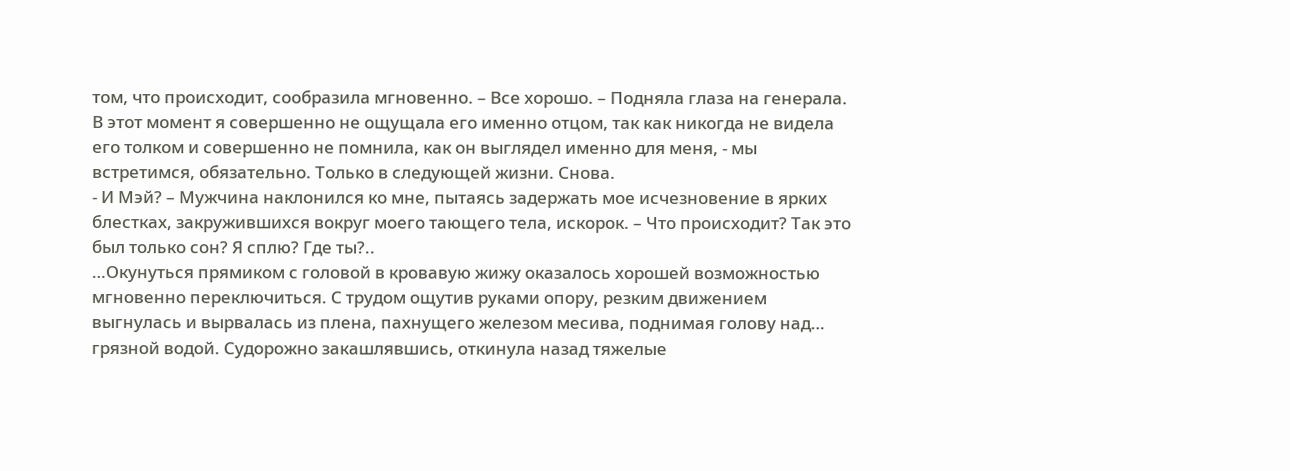том, что происходит, сообразила мгновенно. – Все хорошо. – Подняла глаза на генерала. В этот момент я совершенно не ощущала его именно отцом, так как никогда не видела его толком и совершенно не помнила, как он выглядел именно для меня, - мы встретимся, обязательно. Только в следующей жизни. Снова.
- И Мэй? – Мужчина наклонился ко мне, пытаясь задержать мое исчезновение в ярких блестках, закружившихся вокруг моего тающего тела, искорок. – Что происходит? Так это был только сон? Я сплю? Где ты?..
…Окунуться прямиком с головой в кровавую жижу оказалось хорошей возможностью мгновенно переключиться. С трудом ощутив руками опору, резким движением выгнулась и вырвалась из плена, пахнущего железом месива, поднимая голову над… грязной водой. Судорожно закашлявшись, откинула назад тяжелые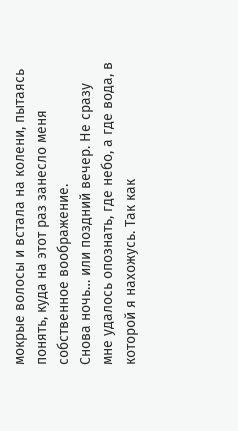мокрые волосы и встала на колени, пытаясь понять, куда на этот раз занесло меня собственное воображение.
Снова ночь… или поздний вечер. Не сразу мне удалось опознать, где небо, а где вода, в которой я нахожусь. Так как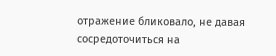отражение бликовало, не давая сосредоточиться на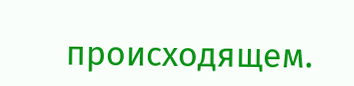происходящем.